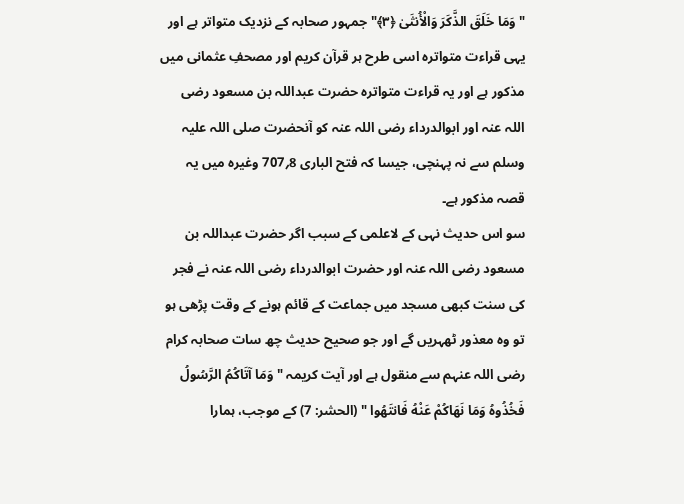" وَمَا خَلَقَ الذَّكَرَ وَالْأُنثَىٰ ﴿٣﴾" جمہور صحابہ کے نزدیک متواتر ہے اور یہی قراءت متواترہ اسی طرح ہر قرآن کریم اور مصحفِ عثمانی میں مذکور ہے اور یہ قراءت متواترہ حضرت عبداللہ بن مسعود رضی اللہ عنہ اور ابوالدرداء رضی اللہ عنہ کو آنحضرت صلی اللہ علیہ وسلم سے نہ پہنچی، جیسا کہ فتح الباری 8؍707 وغیرہ میں یہ قصہ مذکور ہے۔
سو اس حدیث نہی کے لاعلمی کے سبب اگر حضرت عبداللہ بن مسعود رضی اللہ عنہ اور حضرت ابوالدرداء رضی اللہ عنہ نے فجر کی سنت کبھی مسجد میں جماعت کے قائم ہونے کے وقت پڑھی ہو تو وہ معذور ٹھہریں گے اور جو صحیح حدیث چھ سات صحابہ کرام رضی اللہ عنہم سے منقول ہے اور آیت کریمہ " وَمَا آتَاكُمُ الرَّسُولُ فَخُذُوهُ وَمَا نَهَاكُمْ عَنْهُ فَانتَهُوا " (الحشر: 7) کے موجب، ہمارا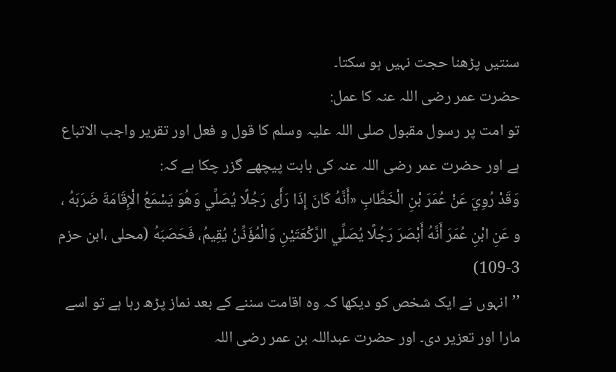سنتیں پڑھنا حجت نہیں ہو سکتا۔
حضرت عمر رضی اللہ عنہ کا عمل:
تو امت پر رسول مقبول صلی اللہ علیہ وسلم کا قول و فعل اور تقریر واجب الاتباع ہے اور حضرت عمر رضی اللہ عنہ کی بابت پیچھے گزر چکا ہے کہ:
وَقَدْ رُوِيَ عَنْ عُمَرَ بْنِ الْخَطَّابِ «أَنَّهُ كَانَ إِذَا رَأَى رَجُلًا يُصَلِّي وَهُوَ يَسْمَعُ الْإِقَامَةَ ضَرَبَهُ ، و عَنِ ابْنِ عُمَرَ أَنَّهُ أَبْصَرَ رَجُلًا يُصَلِّي الرَّكْعَتَيْنِ وَالْمُؤَذِّنُ يُقِيمُ، فَحَصَبَهُ (محلی ،ابن حزم 3-109)
’’انہوں نے ایک شخص کو دیکھا کہ وہ اقامت سننے کے بعد نماز پڑھ رہا ہے تو اسے مارا اور تعزیر دی۔ اور حضرت عبداللہ بن عمر رضی اللہ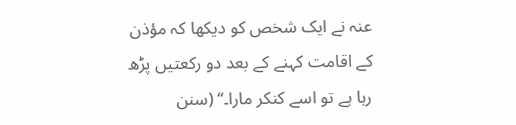عنہ نے ایک شخص کو دیکھا کہ مؤذن کے اقامت کہنے کے بعد دو رکعتیں پڑھ رہا ہے تو اسے کنکر مارا۔‘‘ (سنن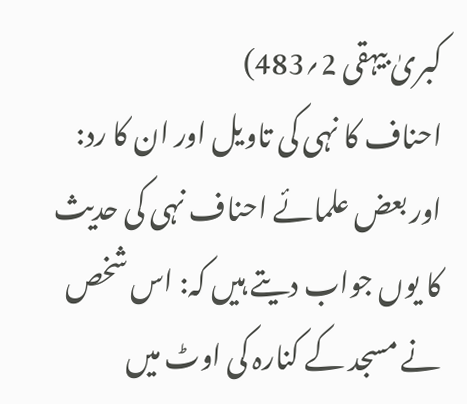کبریٰ بیہقی 2؍483)
احناف کا نہی کی تاویل اور ان کا رد:
اور بعض علمائے احناف نہی کی حدیث کا یوں جواب دیتے ہیں کہ: اس شخص نے مسجد کے کنارہ کی اوٹ میں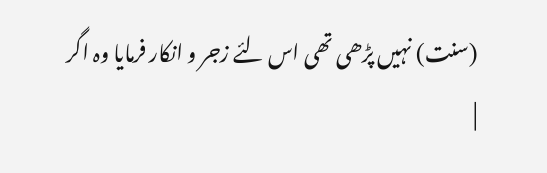(سنت) نہیں پڑھی تھی اس لئے زجر و انکار فرمایا وہ اگر
|